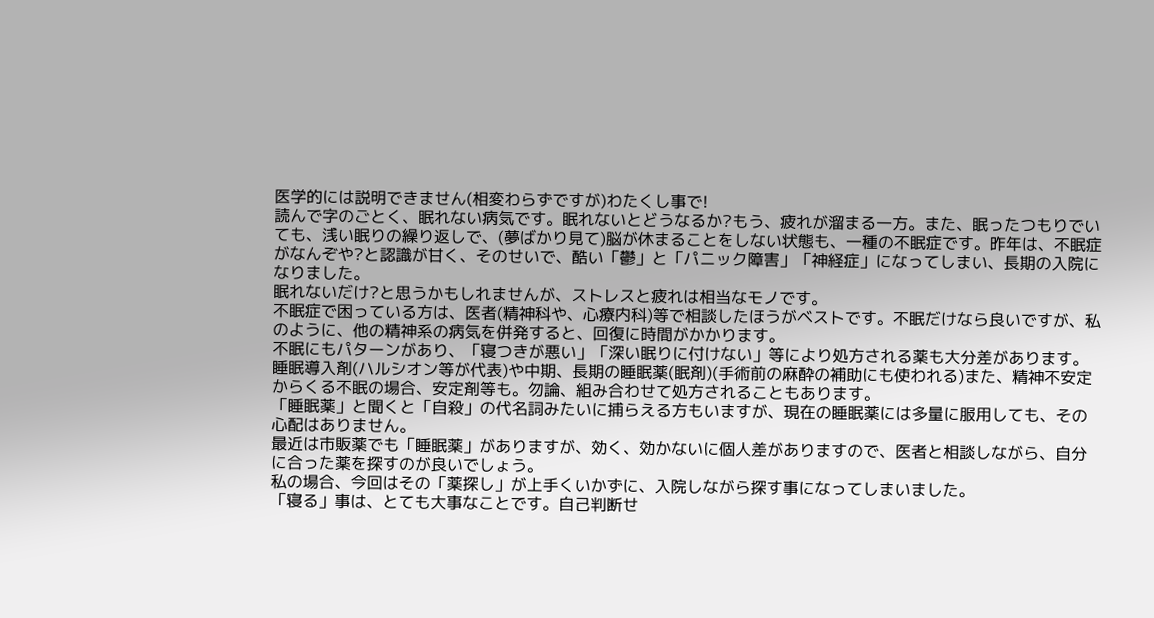医学的には説明できません(相変わらずですが)わたくし事で!
読んで字のごとく、眠れない病気です。眠れないとどうなるか?もう、疲れが溜まる一方。また、眠ったつもりでいても、浅い眠りの繰り返しで、(夢ばかり見て)脳が休まることをしない状態も、一種の不眠症です。昨年は、不眠症がなんぞや?と認識が甘く、そのせいで、酷い「鬱」と「パニック障害」「神経症」になってしまい、長期の入院になりました。
眠れないだけ?と思うかもしれませんが、ストレスと疲れは相当なモノです。
不眠症で困っている方は、医者(精神科や、心療内科)等で相談したほうがベストです。不眠だけなら良いですが、私のように、他の精神系の病気を併発すると、回復に時間がかかります。
不眠にもパターンがあり、「寝つきが悪い」「深い眠りに付けない」等により処方される薬も大分差があります。睡眠導入剤(ハルシオン等が代表)や中期、長期の睡眠薬(眠剤)(手術前の麻酔の補助にも使われる)また、精神不安定からくる不眠の場合、安定剤等も。勿論、組み合わせて処方されることもあります。
「睡眠薬」と聞くと「自殺」の代名詞みたいに捕らえる方もいますが、現在の睡眠薬には多量に服用しても、その心配はありません。
最近は市販薬でも「睡眠薬」がありますが、効く、効かないに個人差がありますので、医者と相談しながら、自分に合った薬を探すのが良いでしょう。
私の場合、今回はその「薬探し」が上手くいかずに、入院しながら探す事になってしまいました。
「寝る」事は、とても大事なことです。自己判断せ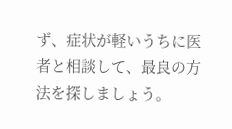ず、症状が軽いうちに医者と相談して、最良の方法を探しましょう。